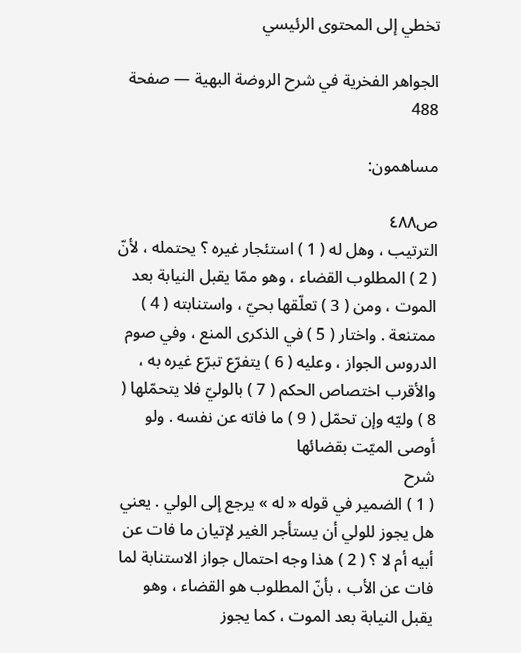تخطي إلى المحتوى الرئيسي

الجواهر الفخرية في شرح الروضة البهية — صفحة 488

مساهمون:

ص٤٨٨
الترتيب ، وهل له ( 1 ) استئجار غيره ؟ يحتمله ، لأنّ ( 2 ) المطلوب القضاء ، وهو ممّا يقبل النيابة بعد الموت ، ومن ( 3 ) تعلّقها بحيّ ، واستنابته ( 4 ) ممتنعة . واختار ( 5 ) في الذكرى المنع ، وفي صوم الدروس الجواز ، وعليه ( 6 ) يتفرّع تبرّع غيره به ، والأقرب اختصاص الحكم ( 7 ) بالوليّ فلا يتحمّلها ( 8 ) وليّه وإن تحمّل ( 9 ) ما فاته عن نفسه . ولو أوصى الميّت بقضائها
شرح
( 1 ) الضمير في قوله « له » يرجع إلى الولي . يعني هل يجوز للولي أن يستأجر الغير لإتيان ما فات عن أبيه أم لا ؟ ( 2 ) هذا وجه احتمال جواز الاستنابة لما فات عن الأب ، بأنّ المطلوب هو القضاء ، وهو يقبل النيابة بعد الموت ، كما يجوز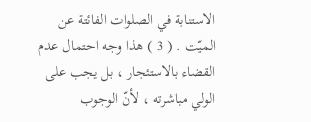الاستنابة في الصلوات الفائتة عن الميّت . ( 3 ) هذا وجه احتمال عدم القضاء بالاستئجار ، بل يجب على الولي مباشرته ، لأنّ الوجوب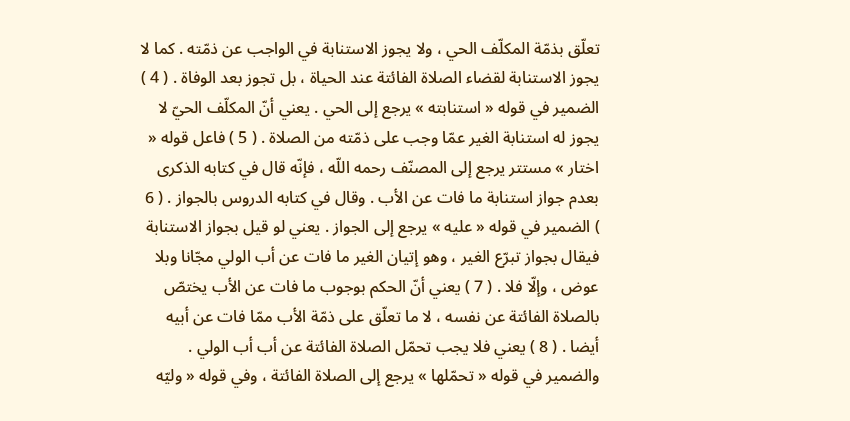تعلّق بذمّة المكلّف الحي ، ولا يجوز الاستنابة في الواجب عن ذمّته . كما لا يجوز الاستنابة لقضاء الصلاة الفائتة عند الحياة ، بل تجوز بعد الوفاة . ( 4 ) الضمير في قوله « استنابته » يرجع إلى الحي . يعني أنّ المكلّف الحيّ لا يجوز له استنابة الغير عمّا وجب على ذمّته من الصلاة . ( 5 ) فاعل قوله « اختار » مستتر يرجع إلى المصنّف رحمه اللّه ، فإنّه قال في كتابه الذكرى بعدم جواز استنابة ما فات عن الأب . وقال في كتابه الدروس بالجواز . ( 6 ) الضمير في قوله « عليه » يرجع إلى الجواز . يعني لو قيل بجواز الاستنابة فيقال بجواز تبرّع الغير ، وهو إتيان الغير ما فات عن أب الولي مجّانا وبلا عوض ، وإلّا فلا . ( 7 ) يعني أنّ الحكم بوجوب ما فات عن الأب يختصّ بالصلاة الفائتة عن نفسه ، لا ما تعلّق على ذمّة الأب ممّا فات عن أبيه أيضا . ( 8 ) يعني فلا يجب تحمّل الصلاة الفائتة عن أب أب الولي . والضمير في قوله « تحمّلها » يرجع إلى الصلاة الفائتة ، وفي قوله « وليّه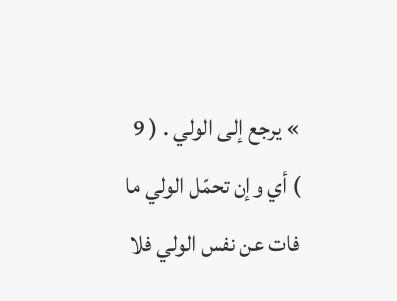» يرجع إلى الولي . ( 9 ) أي وإن تحمّل الولي ما فات عن نفس الولي فلا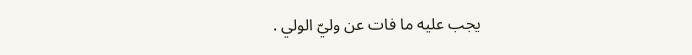يجب عليه ما فات عن وليّ الولي .